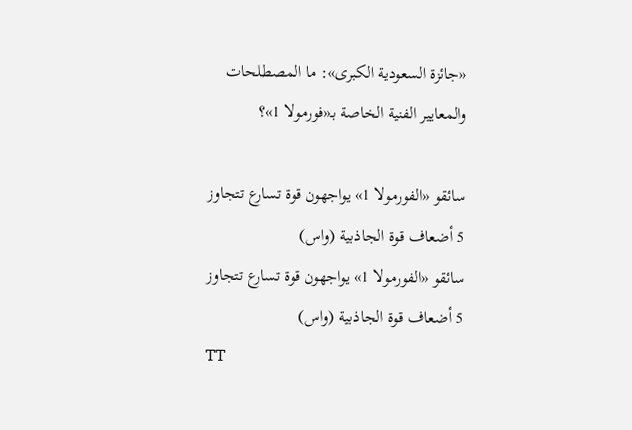«جائزة السعودية الكبرى»: ما المصطلحات والمعايير الفنية الخاصة بـ«فورمولا 1»؟

سائقو «الفورمولا 1» يواجهون قوة تسارع تتجاوز 5 أضعاف قوة الجاذبية (واس)
سائقو «الفورمولا 1» يواجهون قوة تسارع تتجاوز 5 أضعاف قوة الجاذبية (واس)
TT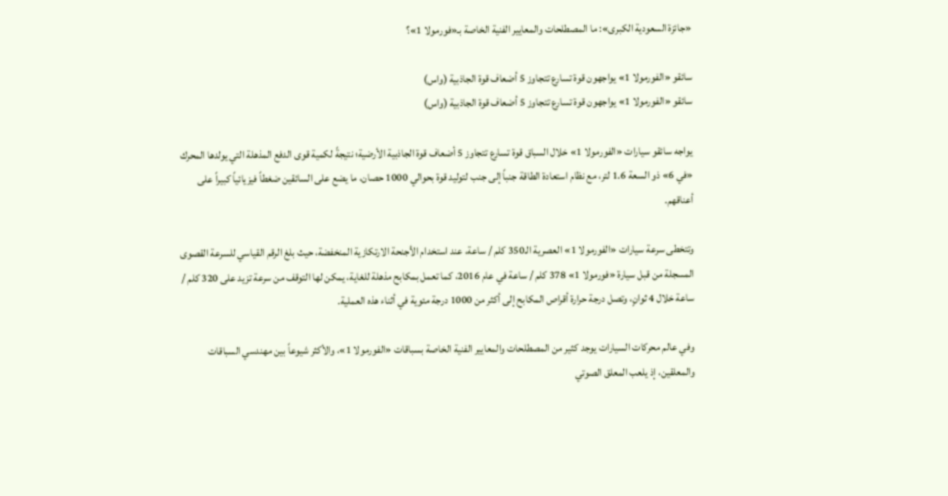«جائزة السعودية الكبرى»: ما المصطلحات والمعايير الفنية الخاصة بـ«فورمولا 1»؟

سائقو «الفورمولا 1» يواجهون قوة تسارع تتجاوز 5 أضعاف قوة الجاذبية (واس)
سائقو «الفورمولا 1» يواجهون قوة تسارع تتجاوز 5 أضعاف قوة الجاذبية (واس)

يواجه سائقو سيارات «الفورمولا 1» خلال السباق قوة تسارع تتجاوز 5 أضعاف قوة الجاذبية الأرضية؛ نتيجةً لكمية قوى الدفع المذهلة التي يولدها المحرك «في 6» ذو السعة 1.6 لتر، مع نظام استعادة الطاقة جنباً إلى جنب لتوليد قوة بحوالي 1000 حصان، ما يضع على السائقين ضغطاً فيزيائياً كبيراً على أعناقهم.

وتتخطى سرعة سيارات «الفورمولا 1» العصرية الـ350 كلم / ساعة، عند استخدام الأجنحة الارتكازية المنخفضة، حيث بلغ الرقم القياسي للسرعة القصوى المسجلة من قبل سيارة «فورمولا 1» 378 كلم / ساعة في عام 2016، كما تعمل بمكابح مذهلة للغاية، يمكن لها التوقف من سرعة تزيد على 320 كلم / ساعة خلال 4 ثوانٍ، وتصل درجة حرارة أقراص المكابح إلى أكثر من 1000 درجة مئوية في أثناء هذه العملية.

وفي عالم محركات السيارات يوجد كثير من المصطلحات والمعايير الفنية الخاصة بسباقات «الفورمولا 1»، والأكثر شيوعاً بين مهندسي السباقات والمعلقين، إذ يلعب المعلق الصوتي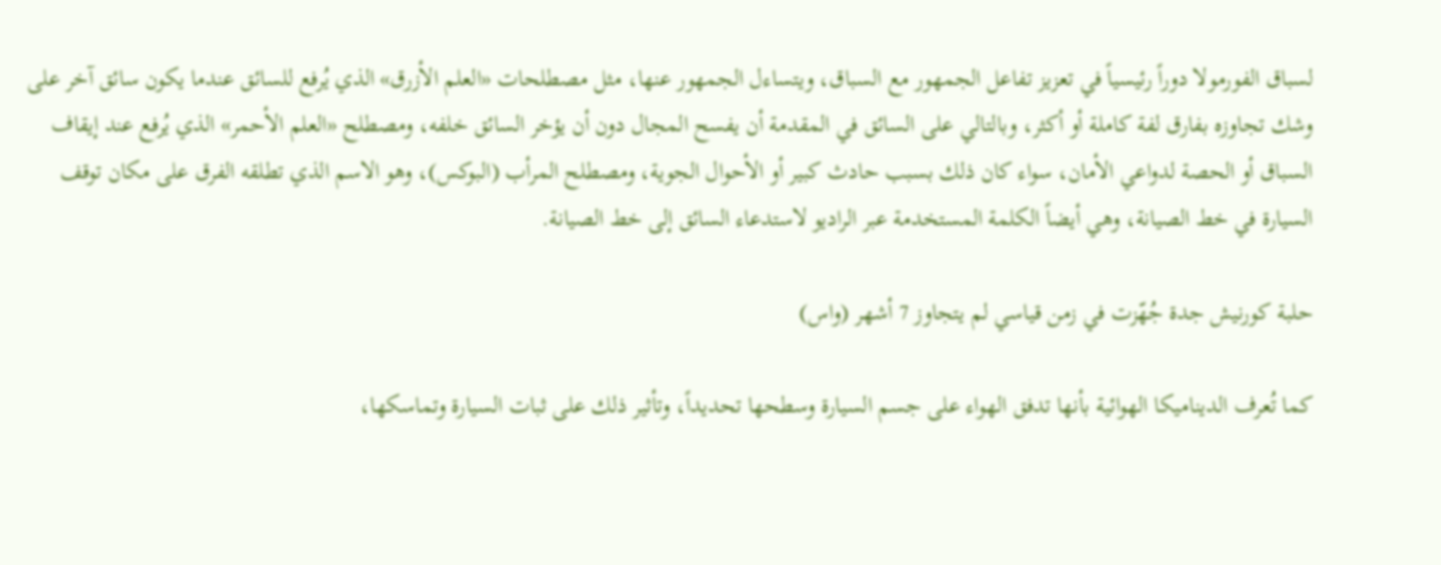لسباق الفورمولا دوراً رئيسياً في تعزيز تفاعل الجمهور مع السباق، ويتساءل الجمهور عنها، مثل مصطلحات «العلم الأزرق» الذي يُرفع للسائق عندما يكون سائق آخر على وشك تجاوزه بفارق لفة كاملة أو أكثر، وبالتالي على السائق في المقدمة أن يفسح المجال دون أن يؤخر السائق خلفه، ومصطلح «العلم الأحمر» الذي يُرفع عند إيقاف السباق أو الحصة لدواعي الأمان، سواء كان ذلك بسبب حادث كبير أو الأحوال الجوية، ومصطلح المرأب (البوكس)، وهو الاسم الذي تطلقه الفرق على مكان توقف السيارة في خط الصيانة، وهي أيضاً الكلمة المستخدمة عبر الراديو لاستدعاء السائق إلى خط الصيانة.

حلبة كورنيش جدة جُهّزت في زمن قياسي لم يتجاوز 7 أشهر (واس)

كما تُعرف الديناميكا الهوائية بأنها تدفق الهواء على جسم السيارة وسطحها تحديداً، وتأثير ذلك على ثبات السيارة وتماسكها،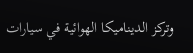وتركز الديناميكا الهوائية في سيارات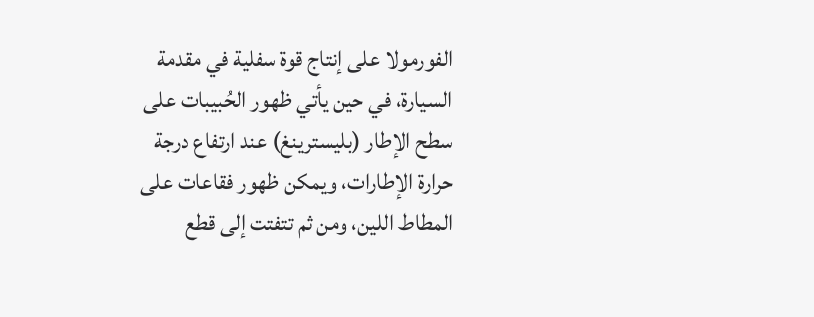الفورمولا على إنتاج قوة سفلية في مقدمة السيارة، في حين يأتي ظهور الحُبيبات على سطح الإطار (بليسترينغ) عند ارتفاع درجة حرارة الإطارات، ويمكن ظهور فقاعات على المطاط اللين، ومن ثم تتفتت إلى قطع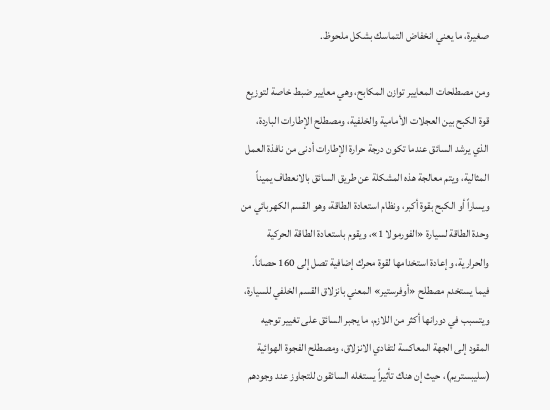صغيرة، ما يعني انخفاض التماسك بشكل ملحوظ.

ومن مصطلحات المعايير توازن المكابح، وهي معايير ضبط خاصة لتوزيع قوة الكبح بين العجلات الأمامية والخلفية، ومصطلح الإطارات الباردة، الذي يرشد السائق عندما تكون درجة حرارة الإطارات أدنى من نافذة العمل المثالية، ويتم معالجة هذه المشكلة عن طريق السائق بالانعطاف يميناً ويساراً أو الكبح بقوة أكبر، ونظام استعادة الطاقة، وهو القسم الكهربائي من وحدة الطاقة لسيارة «الفورمولا 1»، ويقوم باستعادة الطاقة الحركية والحرارية، وإعادة استخدامها لقوة محرك إضافية تصل إلى 160 حصاناً. فيما يستخدم مصطلح «أوفرستير» المعني بانزلاق القسم الخلفي للسيارة، ويتسبب في دورانها أكثر من اللازم، ما يجبر السائق على تغيير توجيه المقود إلى الجهة المعاكسة لتفادي الانزلاق، ومصطلح الفجوة الهوائية (سليبستريم)، حيث إن هناك تأثيراً يستغله السائقون للتجاوز عند وجودهم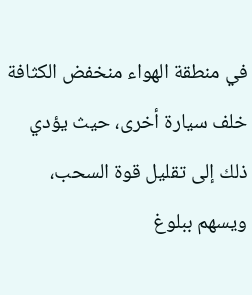في منطقة الهواء منخفض الكثافة خلف سيارة أخرى، حيث يؤدي ذلك إلى تقليل قوة السحب، ويسهم ببلوغ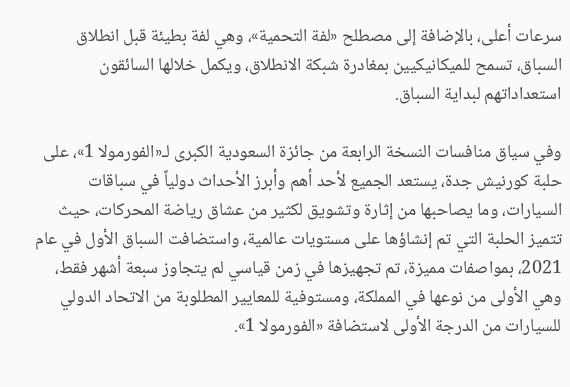سرعات أعلى، بالإضافة إلى مصطلح «لفة التحمية»، وهي لفة بطيئة قبل انطلاق السباق، تسمح للميكانيكيين بمغادرة شبكة الانطلاق، ويكمل خلالها السائقون استعداداتهم لبداية السباق.

وفي سياق منافسات النسخة الرابعة من جائزة السعودية الكبرى لـ«الفورمولا 1»، على حلبة كورنيش جدة، يستعد الجميع لأحد أهم وأبرز الأحداث دولياً في سباقات السيارات، وما يصاحبها من إثارة وتشويق لكثير من عشاق رياضة المحركات، حيث تتميز الحلبة التي تم إنشاؤها على مستويات عالمية، واستضافت السباق الأول في عام 2021، بمواصفات مميزة، تم تجهيزها في زمن قياسي لم يتجاوز سبعة أشهر فقط، وهي الأولى من نوعها في المملكة، ومستوفية للمعايير المطلوبة من الاتحاد الدولي للسيارات من الدرجة الأولى لاستضافة «الفورمولا 1».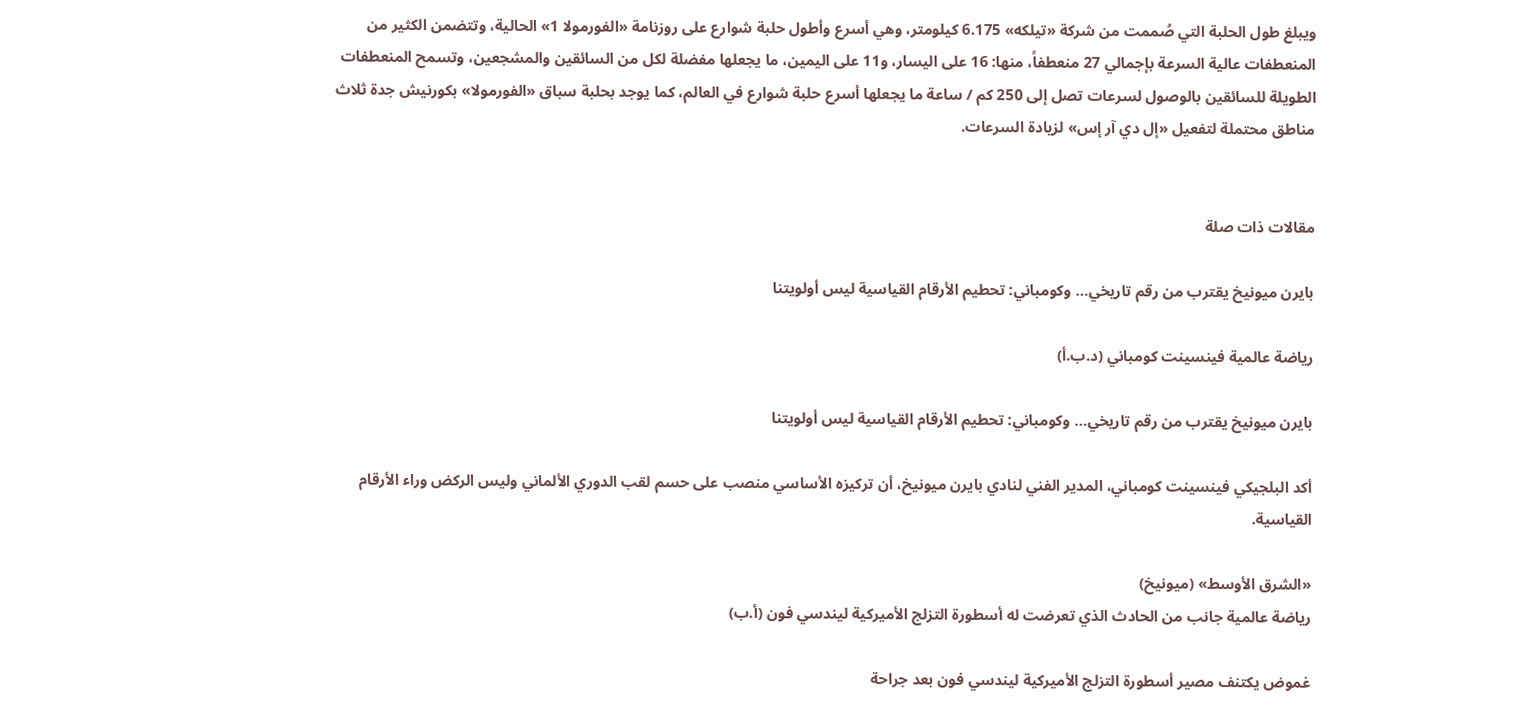ويبلغ طول الحلبة التي صُممت من شركة «تيلكه» 6.175 كيلومتر، وهي أسرع وأطول حلبة شوارع على روزنامة «الفورمولا 1» الحالية، وتتضمن الكثير من المنعطفات عالية السرعة بإجمالي 27 منعطفاً، منها: 16 على اليسار، و11 على اليمين، ما يجعلها مفضلة لكل من السائقين والمشجعين، وتسمح المنعطفات الطويلة للسائقين بالوصول لسرعات تصل إلى 250 كم / ساعة ما يجعلها أسرع حلبة شوارع في العالم، كما يوجد بحلبة سباق «الفورمولا» بكورنيش جدة ثلاث مناطق محتملة لتفعيل «إل دي آر إس» لزيادة السرعات.


مقالات ذات صلة

بايرن ميونيخ يقترب من رقم تاريخي… وكومباني: تحطيم الأرقام القياسية ليس أولويتنا

رياضة عالمية فينسينت كومباني (د.ب.أ)

بايرن ميونيخ يقترب من رقم تاريخي… وكومباني: تحطيم الأرقام القياسية ليس أولويتنا

أكد البلجيكي فينسينت كومباني، المدير الفني لنادي بايرن ميونيخ، أن تركيزه الأساسي منصب على حسم لقب الدوري الألماني وليس الركض وراء الأرقام القياسية.

«الشرق الأوسط» (ميونيخ)
رياضة عالمية جانب من الحادث الذي تعرضت له أسطورة التزلج الأميركية ليندسي فون (أ.ب)

غموض يكتنف مصير أسطورة التزلج الأميركية ليندسي فون بعد جراحة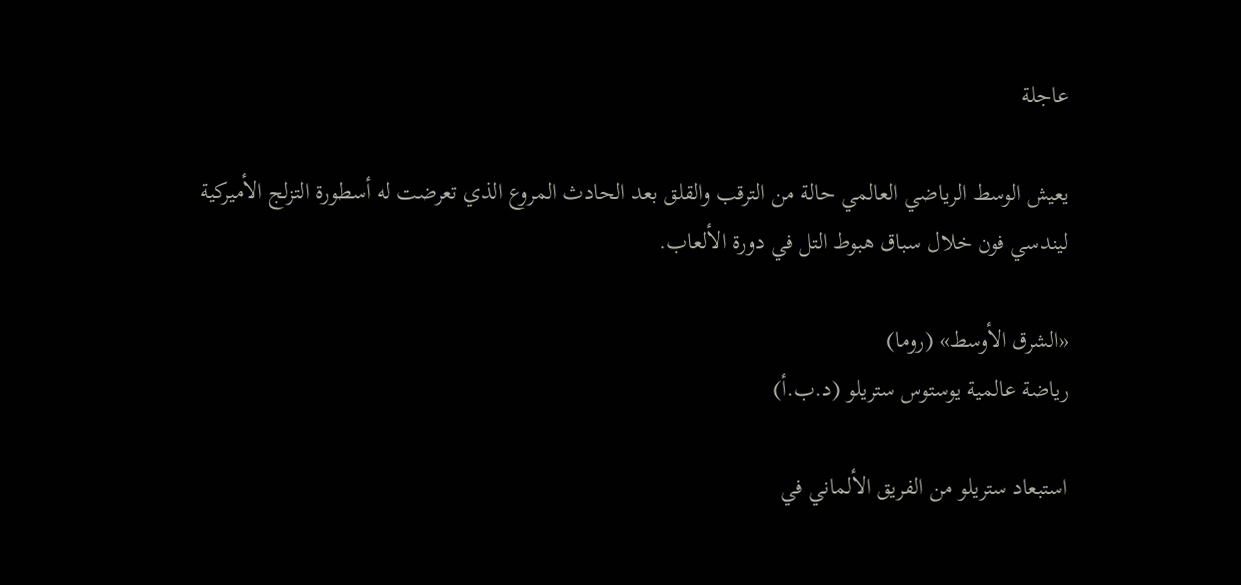عاجلة

يعيش الوسط الرياضي العالمي حالة من الترقب والقلق بعد الحادث المروع الذي تعرضت له أسطورة التزلج الأميركية ليندسي فون خلال سباق هبوط التل في دورة الألعاب.

«الشرق الأوسط» (روما)
رياضة عالمية يوستوس ستريلو (د.ب.أ)

استبعاد ستريلو من الفريق الألماني في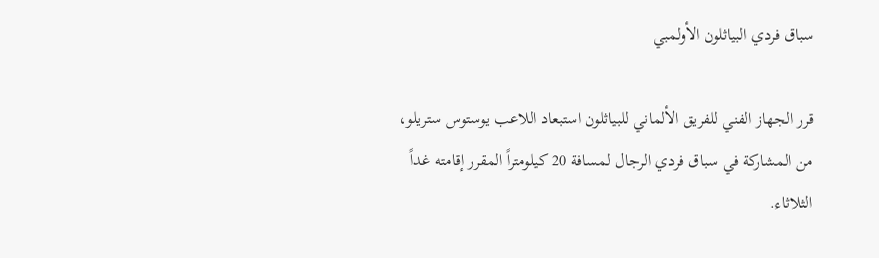سباق فردي البياثلون الأولمبي

قرر الجهاز الفني للفريق الألماني للبياثلون استبعاد اللاعب يوستوس ستريلو، من المشاركة في سباق فردي الرجال لمسافة 20 كيلومتراً المقرر إقامته غداً الثلاثاء.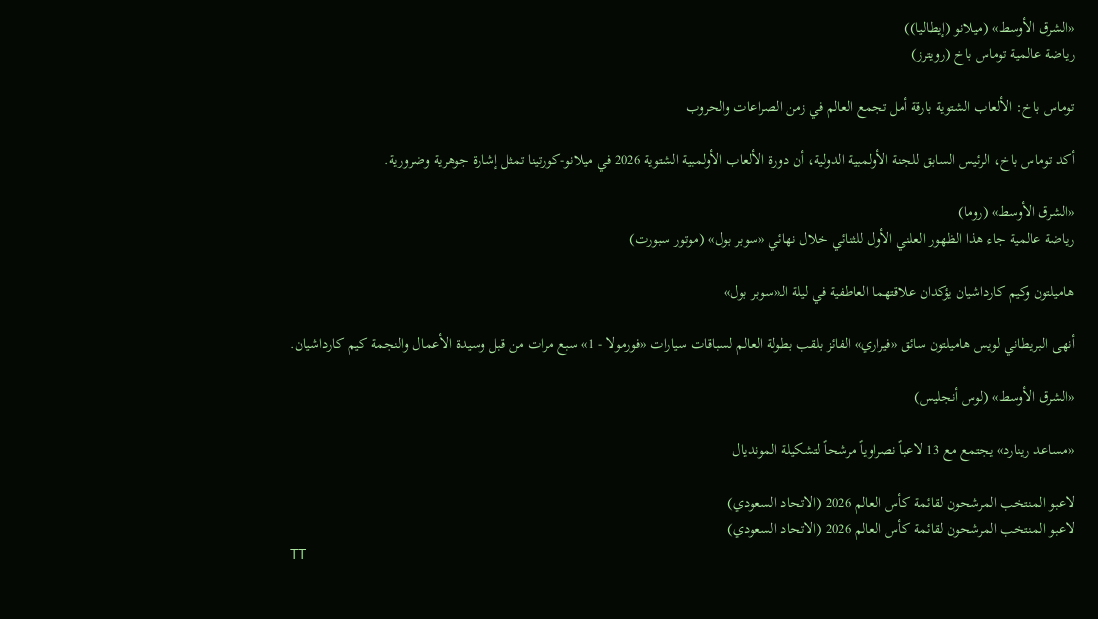«الشرق الأوسط» (ميلانو (إيطاليا))
رياضة عالمية توماس باخ (رويترز)

توماس باخ: الألعاب الشتوية بارقة أمل تجمع العالم في زمن الصراعات والحروب

أكد توماس باخ، الرئيس السابق للجنة الأولمبية الدولية، أن دورة الألعاب الأولمبية الشتوية 2026 في ميلانو-كورتينا تمثل إشارة جوهرية وضرورية.

«الشرق الأوسط» (روما)
رياضة عالمية جاء هذا الظهور العلني الأول للثنائي خلال نهائي «سوبر بول» (موتور سبورت)

هاميلتون وكيم كارداشيان يؤكدان علاقتهما العاطفية في ليلة الـ«سوبر بول»

أنهى البريطاني لويس هاميلتون سائق «فيراري» الفائز بلقب بطولة العالم لسباقات سيارات «فورمولا - 1» سبع مرات من قبل وسيدة الأعمال والنجمة كيم كارداشيان.

«الشرق الأوسط» (لوس أنجليس)

«مساعد رينارد» يجتمع مع 13 لاعباً نصراوياً مرشحاً لتشكيلة المونديال

لاعبو المنتخب المرشحون لقائمة كأس العالم 2026 (الاتحاد السعودي)
لاعبو المنتخب المرشحون لقائمة كأس العالم 2026 (الاتحاد السعودي)
TT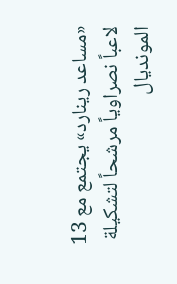«مساعد رينارد» يجتمع مع 13 لاعباً نصراوياً مرشحاً لتشكيلة المونديال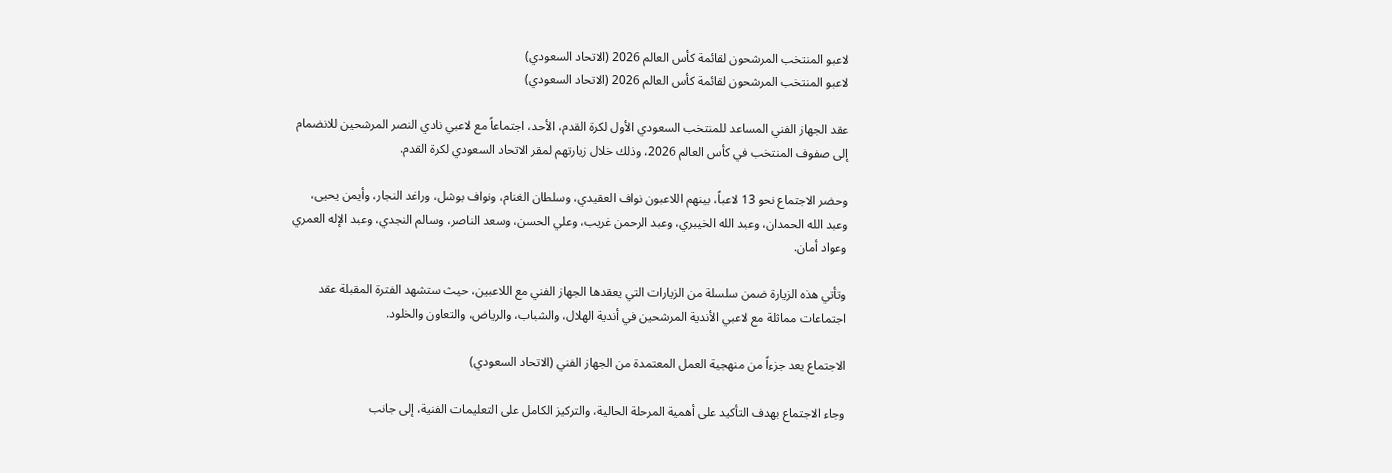لاعبو المنتخب المرشحون لقائمة كأس العالم 2026 (الاتحاد السعودي)
لاعبو المنتخب المرشحون لقائمة كأس العالم 2026 (الاتحاد السعودي)

عقد الجهاز الفني المساعد للمنتخب السعودي الأول لكرة القدم، الأحد، اجتماعاً مع لاعبي نادي النصر المرشحين للانضمام إلى صفوف المنتخب في كأس العالم 2026، وذلك خلال زيارتهم لمقر الاتحاد السعودي لكرة القدم.

وحضر الاجتماع نحو 13 لاعباً، بينهم اللاعبون نواف العقيدي، وسلطان الغنام، ونواف بوشل، وراغد النجار، وأيمن يحيى، وعبد الله الحمدان، وعبد الله الخيبري، وعبد الرحمن غريب، وعلي الحسن، وسعد الناصر، وسالم النجدي، وعبد الإله العمري وعواد أمان.

وتأتي هذه الزيارة ضمن سلسلة من الزيارات التي يعقدها الجهاز الفني مع اللاعبين، حيث ستشهد الفترة المقبلة عقد اجتماعات مماثلة مع لاعبي الأندية المرشحين في أندية الهلال، والشباب، والرياض، والتعاون والخلود.

الاجتماع يعد جزءاً من منهجية العمل المعتمدة من الجهاز الفني (الاتحاد السعودي)

وجاء الاجتماع بهدف التأكيد على أهمية المرحلة الحالية، والتركيز الكامل على التعليمات الفنية، إلى جانب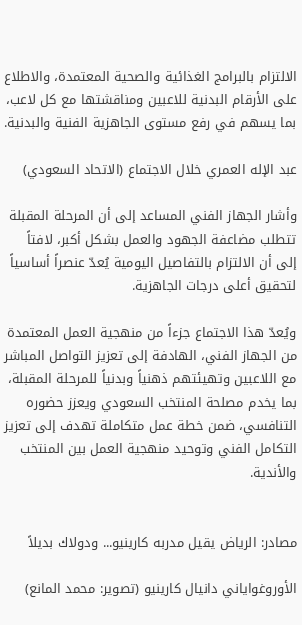الالتزام بالبرامج الغذائية والصحية المعتمدة، والاطلاع على الأرقام البدنية للاعبين ومناقشتها مع كل لاعب، بما يسهم في رفع مستوى الجاهزية الفنية والبدنية.

عبد الإله العمري خلال الاجتماع (الاتحاد السعودي)

وأشار الجهاز الفني المساعد إلى أن المرحلة المقبلة تتطلب مضاعفة الجهود والعمل بشكل أكبر، لافتاً إلى أن الالتزام بالتفاصيل اليومية يُعدّ عنصراً أساسياً لتحقيق أعلى درجات الجاهزية.

ويُعدّ هذا الاجتماع جزءاً من منهجية العمل المعتمدة من الجهاز الفني، الهادفة إلى تعزيز التواصل المباشر مع اللاعبين وتهيئتهم ذهنياً وبدنياً للمرحلة المقبلة، بما يخدم مصلحة المنتخب السعودي ويعزز حضوره التنافسي، ضمن خطة عمل متكاملة تهدف إلى تعزيز التكامل الفني وتوحيد منهجية العمل بين المنتخب والأندية.


مصادر: الرياض يقيل مدربه كارينيو... ودولاك بديلاً

الأوروغواياني دانيال كارينيو (تصوير: محمد المانع)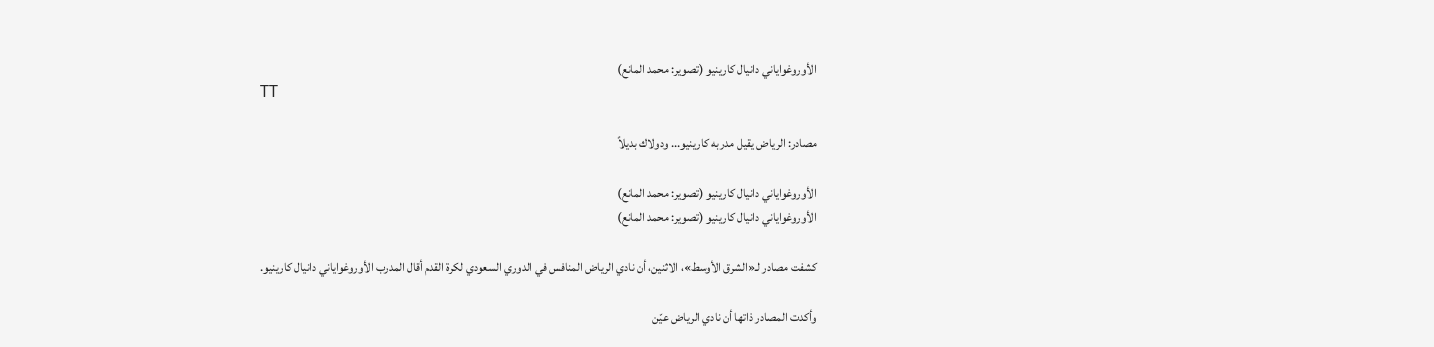الأوروغواياني دانيال كارينيو (تصوير: محمد المانع)
TT

مصادر: الرياض يقيل مدربه كارينيو... ودولاك بديلاً

الأوروغواياني دانيال كارينيو (تصوير: محمد المانع)
الأوروغواياني دانيال كارينيو (تصوير: محمد المانع)

كشفت مصادر لـ«الشرق الأوسط»، الاثنين، أن نادي الرياض المنافس في الدوري السعودي لكرة القدم أقال المدرب الأوروغواياني دانيال كارينيو.

وأكدت المصادر ذاتها أن نادي الرياض عيّن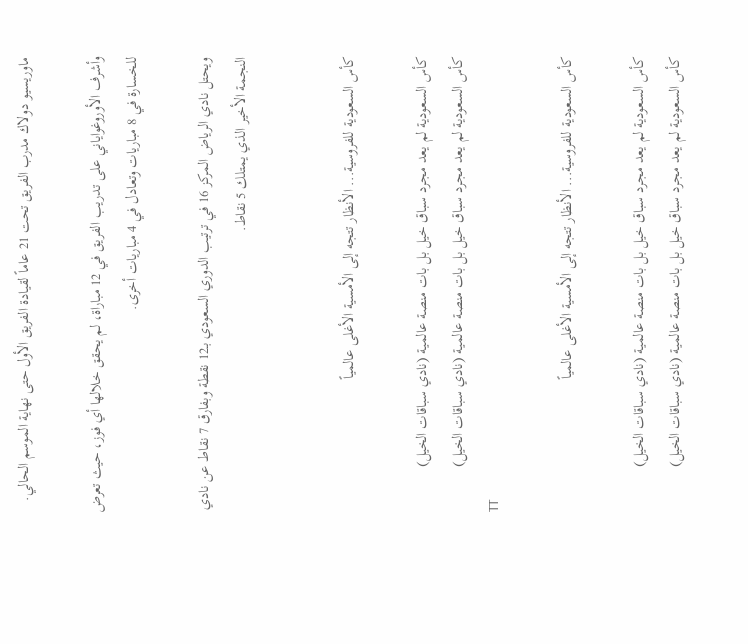ماوريسيو دولاك مدرب الفريق تحت 21 عاماً لقيادة الفريق الأول حتى نهاية الموسم الحالي.

وأشرف الأوروغواياني على تدريب الفريق في 12 مباراة، لم يحقق خلالها أي فوز، حيث تعرض للخسارة في 8 مباريات وتعادل في 4 مباريات أخرى.

ويحتل نادي الرياض المركز 16 في ترتيب الدوري السعودي بـ12 نقطة وبفارق 7 نقاط عن نادي النجمة الأخير الذي يمتلك 5 نقاط.


كأس السعودية للفروسية... الأنظار تتجه إلى الأمسية الأغلى عالمياً

كأس السعودية لم يعد مجرد سباق خيل بل بات منصة عالمية (نادي سباقات الخيل)
كأس السعودية لم يعد مجرد سباق خيل بل بات منصة عالمية (نادي سباقات الخيل)
TT

كأس السعودية للفروسية... الأنظار تتجه إلى الأمسية الأغلى عالمياً

كأس السعودية لم يعد مجرد سباق خيل بل بات منصة عالمية (نادي سباقات الخيل)
كأس السعودية لم يعد مجرد سباق خيل بل بات منصة عالمية (نادي سباقات الخيل)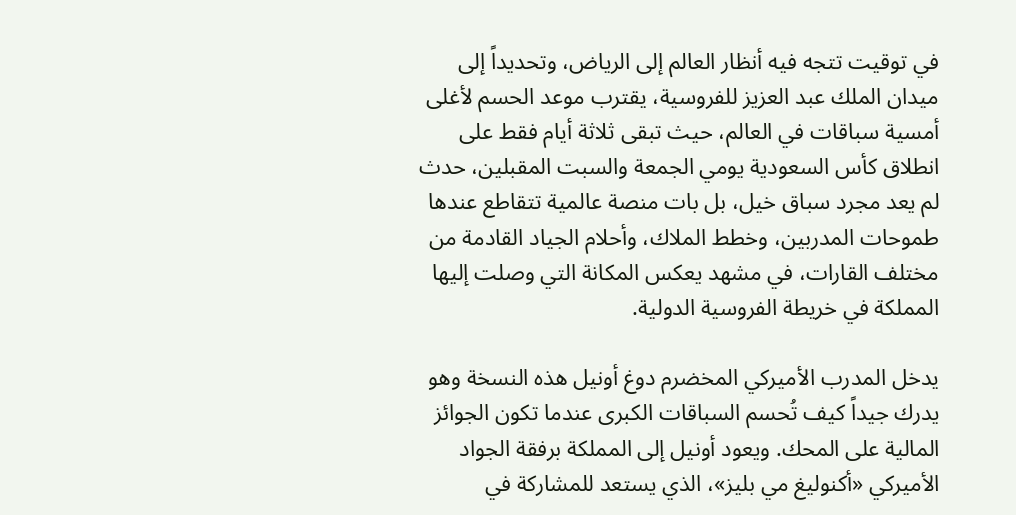في توقيت تتجه فيه أنظار العالم إلى الرياض، وتحديداً إلى ميدان الملك عبد العزيز للفروسية، يقترب موعد الحسم لأغلى أمسية سباقات في العالم، حيث تبقى ثلاثة أيام فقط على انطلاق كأس السعودية يومي الجمعة والسبت المقبلين، حدث لم يعد مجرد سباق خيل، بل بات منصة عالمية تتقاطع عندها طموحات المدربين، وخطط الملاك، وأحلام الجياد القادمة من مختلف القارات، في مشهد يعكس المكانة التي وصلت إليها المملكة في خريطة الفروسية الدولية.

يدخل المدرب الأميركي المخضرم دوغ أونيل هذه النسخة وهو يدرك جيداً كيف تُحسم السباقات الكبرى عندما تكون الجوائز المالية على المحك. ويعود أونيل إلى المملكة برفقة الجواد الأميركي «أكنوليغ مي بليز»، الذي يستعد للمشاركة في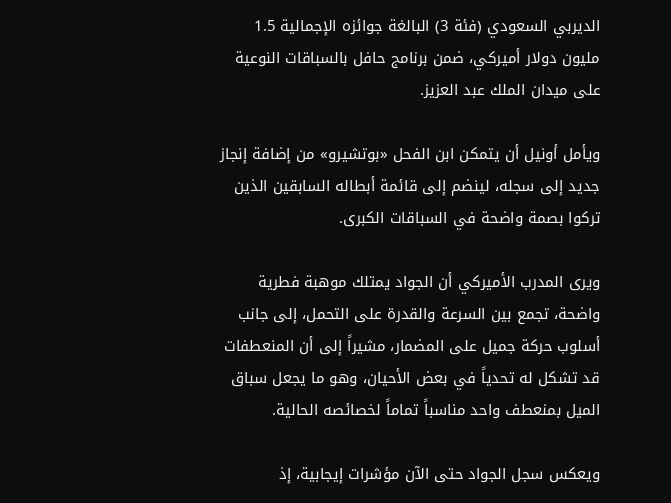الديربي السعودي (فئة 3) البالغة جوائزه الإجمالية 1.5 مليون دولار أميركي، ضمن برنامج حافل بالسباقات النوعية على ميدان الملك عبد العزيز.

ويأمل أونيل أن يتمكن ابن الفحل «بوتشيرو» من إضافة إنجاز جديد إلى سجله، لينضم إلى قائمة أبطاله السابقين الذين تركوا بصمة واضحة في السباقات الكبرى.

ويرى المدرب الأميركي أن الجواد يمتلك موهبة فطرية واضحة، تجمع بين السرعة والقدرة على التحمل، إلى جانب أسلوب حركة جميل على المضمار، مشيراً إلى أن المنعطفات قد تشكل له تحدياً في بعض الأحيان، وهو ما يجعل سباق الميل بمنعطف واحد مناسباً تماماً لخصائصه الحالية.

ويعكس سجل الجواد حتى الآن مؤشرات إيجابية، إذ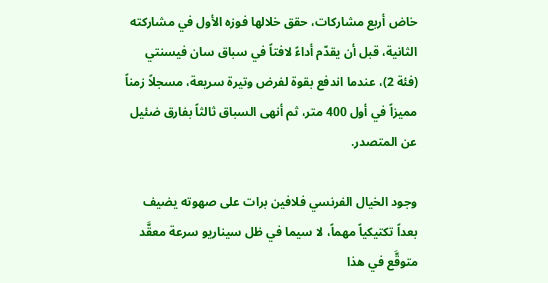خاض أربع مشاركات، حقق خلالها فوزه الأول في مشاركته الثانية، قبل أن يقدّم أداءً لافتاً في سباق سان فيسنتي (فئة 2)، عندما اندفع بقوة لفرض وتيرة سريعة، مسجلاً زمناً مميزاً في أول 400 متر، ثم أنهى السباق ثالثاً بفارق ضئيل عن المتصدر.

وجود الخيال الفرنسي فلافين برات على صهوته يضيف بعداً تكتيكياً مهماً، لا سيما في ظل سيناريو سرعة معقَّد متوقَّع في هذا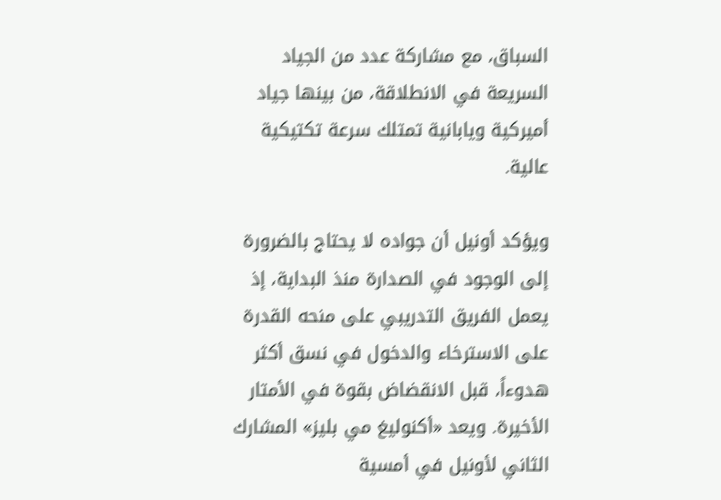السباق، مع مشاركة عدد من الجياد السريعة في الانطلاقة، من بينها جياد أميركية ويابانية تمتلك سرعة تكتيكية عالية.

ويؤكد أونيل أن جواده لا يحتاج بالضرورة إلى الوجود في الصدارة منذ البداية، إذ يعمل الفريق التدريبي على منحه القدرة على الاسترخاء والدخول في نسق أكثر هدوءاً، قبل الانقضاض بقوة في الأمتار الأخيرة. ويعد «أكنوليغ مي بليز» المشارك الثاني لأونيل في أمسية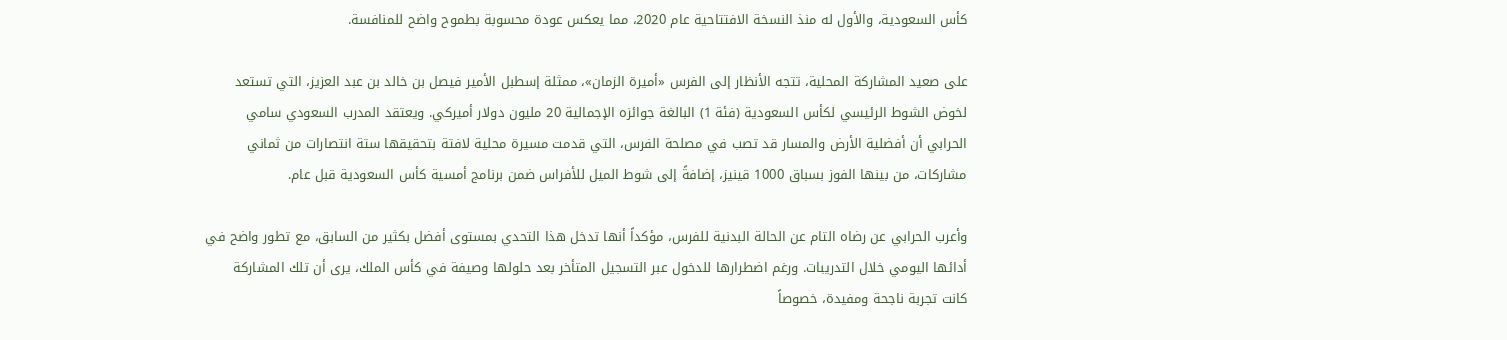كأس السعودية، والأول له منذ النسخة الافتتاحية عام 2020، مما يعكس عودة محسوبة بطموح واضح للمنافسة.

على صعيد المشاركة المحلية، تتجه الأنظار إلى الفرس «أميرة الزمان»، ممثلة إسطبل الأمير فيصل بن خالد بن عبد العزيز، التي تستعد لخوض الشوط الرئيسي لكأس السعودية (فئة 1) البالغة جوائزه الإجمالية 20 مليون دولار أميركي. ويعتقد المدرب السعودي سامي الحرابي أن أفضلية الأرض والمسار قد تصب في مصلحة الفرس، التي قدمت مسيرة محلية لافتة بتحقيقها ستة انتصارات من ثماني مشاركات، من بينها الفوز بسباق 1000 قينيز، إضافةً إلى شوط الميل للأفراس ضمن برنامج أمسية كأس السعودية قبل عام.

وأعرب الحرابي عن رضاه التام عن الحالة البدنية للفرس، مؤكداً أنها تدخل هذا التحدي بمستوى أفضل بكثير من السابق، مع تطور واضح في أدائها اليومي خلال التدريبات. ورغم اضطرارها للدخول عبر التسجيل المتأخر بعد حلولها وصيفة في كأس الملك، يرى أن تلك المشاركة كانت تجربة ناجحة ومفيدة، خصوصاً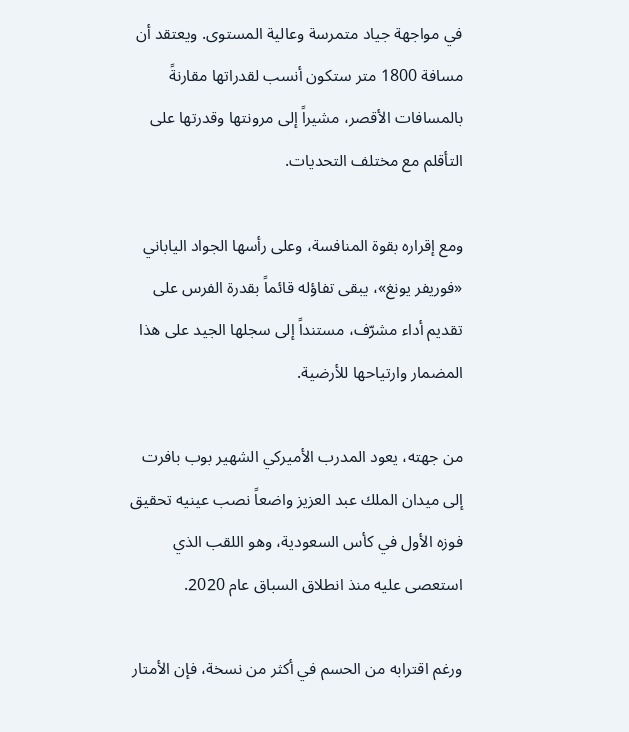في مواجهة جياد متمرسة وعالية المستوى. ويعتقد أن مسافة 1800 متر ستكون أنسب لقدراتها مقارنةً بالمسافات الأقصر، مشيراً إلى مرونتها وقدرتها على التأقلم مع مختلف التحديات.

ومع إقراره بقوة المنافسة، وعلى رأسها الجواد الياباني «فوريفر يونغ»، يبقى تفاؤله قائماً بقدرة الفرس على تقديم أداء مشرّف، مستنداً إلى سجلها الجيد على هذا المضمار وارتياحها للأرضية.

من جهته، يعود المدرب الأميركي الشهير بوب بافرت إلى ميدان الملك عبد العزيز واضعاً نصب عينيه تحقيق فوزه الأول في كأس السعودية، وهو اللقب الذي استعصى عليه منذ انطلاق السباق عام 2020.

ورغم اقترابه من الحسم في أكثر من نسخة، فإن الأمتار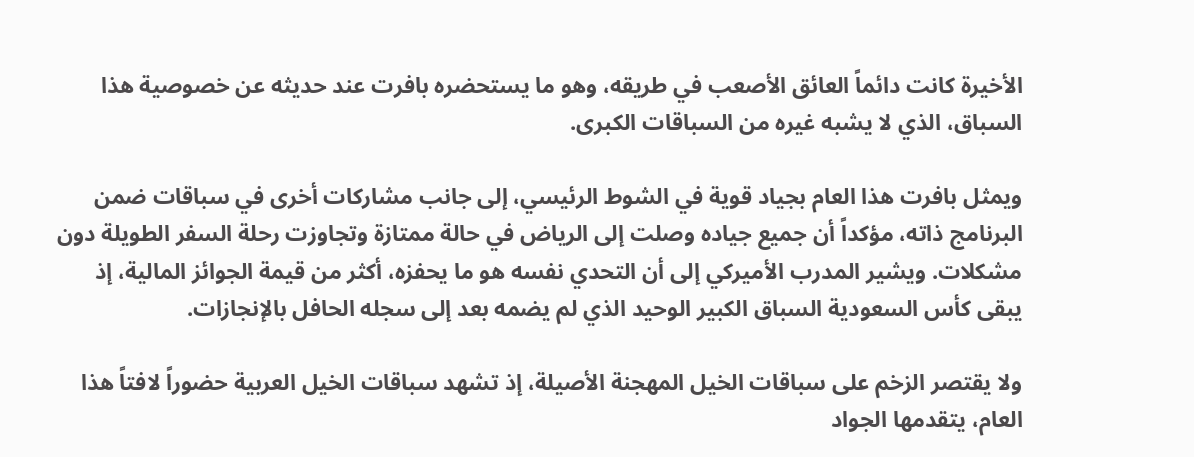الأخيرة كانت دائماً العائق الأصعب في طريقه، وهو ما يستحضره بافرت عند حديثه عن خصوصية هذا السباق، الذي لا يشبه غيره من السباقات الكبرى.

ويمثل بافرت هذا العام بجياد قوية في الشوط الرئيسي، إلى جانب مشاركات أخرى في سباقات ضمن البرنامج ذاته، مؤكداً أن جميع جياده وصلت إلى الرياض في حالة ممتازة وتجاوزت رحلة السفر الطويلة دون مشكلات. ويشير المدرب الأميركي إلى أن التحدي نفسه هو ما يحفزه، أكثر من قيمة الجوائز المالية، إذ يبقى كأس السعودية السباق الكبير الوحيد الذي لم يضمه بعد إلى سجله الحافل بالإنجازات.

ولا يقتصر الزخم على سباقات الخيل المهجنة الأصيلة، إذ تشهد سباقات الخيل العربية حضوراً لافتاً هذا العام، يتقدمها الجواد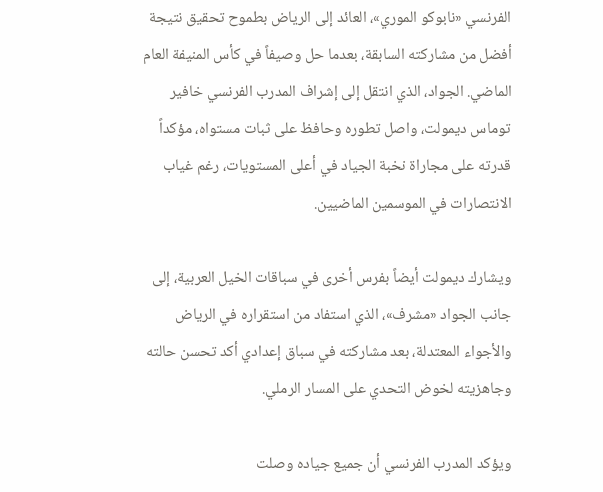الفرنسي «نابوكو الموري»، العائد إلى الرياض بطموح تحقيق نتيجة أفضل من مشاركته السابقة، بعدما حل وصيفاً في كأس المنيفة العام الماضي. الجواد، الذي انتقل إلى إشراف المدرب الفرنسي خافير توماس ديمولت، واصل تطوره وحافظ على ثبات مستواه، مؤكداً قدرته على مجاراة نخبة الجياد في أعلى المستويات، رغم غياب الانتصارات في الموسمين الماضيين.

ويشارك ديمولت أيضاً بفرس أخرى في سباقات الخيل العربية، إلى جانب الجواد «مشرف»، الذي استفاد من استقراره في الرياض والأجواء المعتدلة، بعد مشاركته في سباق إعدادي أكد تحسن حالته وجاهزيته لخوض التحدي على المسار الرملي.

ويؤكد المدرب الفرنسي أن جميع جياده وصلت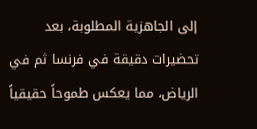إلى الجاهزية المطلوبة، بعد تحضيرات دقيقة في فرنسا ثم في الرياض، مما يعكس طموحاً حقيقياً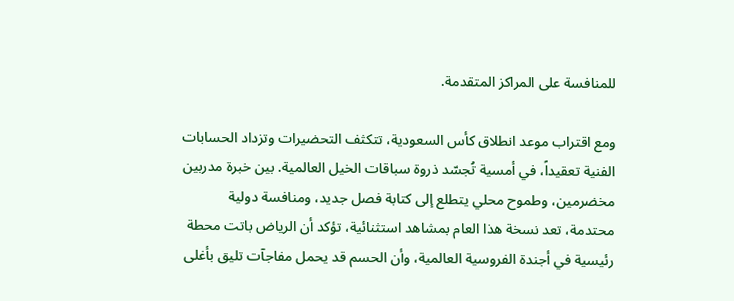للمنافسة على المراكز المتقدمة.

ومع اقتراب موعد انطلاق كأس السعودية، تتكثف التحضيرات وتزداد الحسابات الفنية تعقيداً، في أمسية تُجسّد ذروة سباقات الخيل العالمية. بين خبرة مدربين مخضرمين، وطموح محلي يتطلع إلى كتابة فصل جديد، ومنافسة دولية محتدمة، تعد نسخة هذا العام بمشاهد استثنائية، تؤكد أن الرياض باتت محطة رئيسية في أجندة الفروسية العالمية، وأن الحسم قد يحمل مفاجآت تليق بأغلى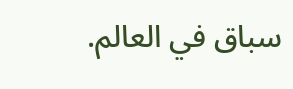سباق في العالم.